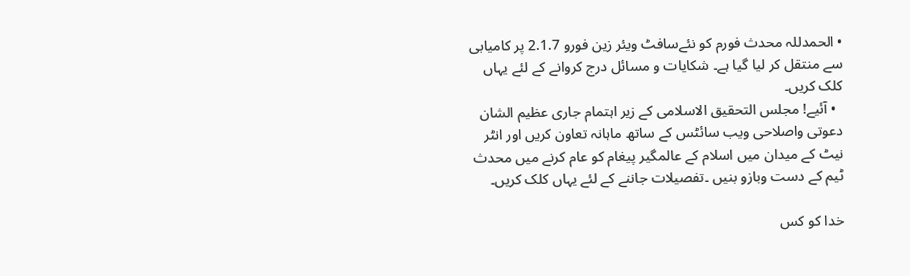• الحمدللہ محدث فورم کو نئےسافٹ ویئر زین فورو 2.1.7 پر کامیابی سے منتقل کر لیا گیا ہے۔ شکایات و مسائل درج کروانے کے لئے یہاں کلک کریں۔
  • آئیے! مجلس التحقیق الاسلامی کے زیر اہتمام جاری عظیم الشان دعوتی واصلاحی ویب سائٹس کے ساتھ ماہانہ تعاون کریں اور انٹر نیٹ کے میدان میں اسلام کے عالمگیر پیغام کو عام کرنے میں محدث ٹیم کے دست وبازو بنیں ۔تفصیلات جاننے کے لئے یہاں کلک کریں۔

خدا کو کس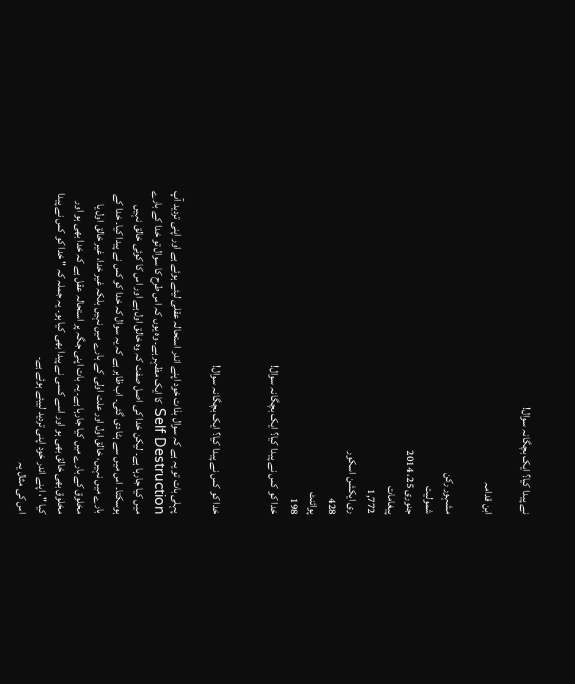نے پیدا کیا؟ ایک بچگانہ سوال!

ابن قدامہ

مشہور رکن
شمولیت
جنوری 25، 2014
پیغامات
1,772
ری ایکشن اسکور
428
پوائنٹ
198
خدا کو کس نے پیدا کیا؟ ایک بچگانہ سوال!


خدا کو کس نے پیدا کیا؟ ایک بچگانہ سوال!

پہلی بات تو یہ ہے کہ سوال بذات خود اپنے اندر استحالہ عقلی لیئے ہوئے ہے اور اپنی تردید آپ Self Destruction کا ایک مظہر ہے۔ وہ یوں کہ اس طرح کا سوال تو خدا کے بارے میں کیا جارہا ہے۔ لیکن خدا کی اصل صفت کہ وہ خالق اول ہے اور اس کا کوئی خالق نہیں ہوسکتا۔ اس میں سے ہٹا دی گئی۔ اب ظاہر ہے کہ یہ سوال کہ خدا کو کس نے پیدا کیا۔ خدا کے بارے میں نہیں، خالق اول اور علت اولی کے بارے میں نہیں بلکہ غیر خدا، غیر خالق اول یا مخلوق کے بارے میں کیا جارہا ہے۔ یہ بات اپنی جگہ پر استحالہ عقل ہے کہ خدا بھی ہو اور مخلوق بھی خالق بھی ہو اور اسے کسی نے پیدا بھی کیا ہو۔ یہ جملہ کہ " خدا کو کس نے پیدا کیا "، اپنے اندر خود اپنی تردید لییئے ہوئے ہے۔
اس کی مثال یہ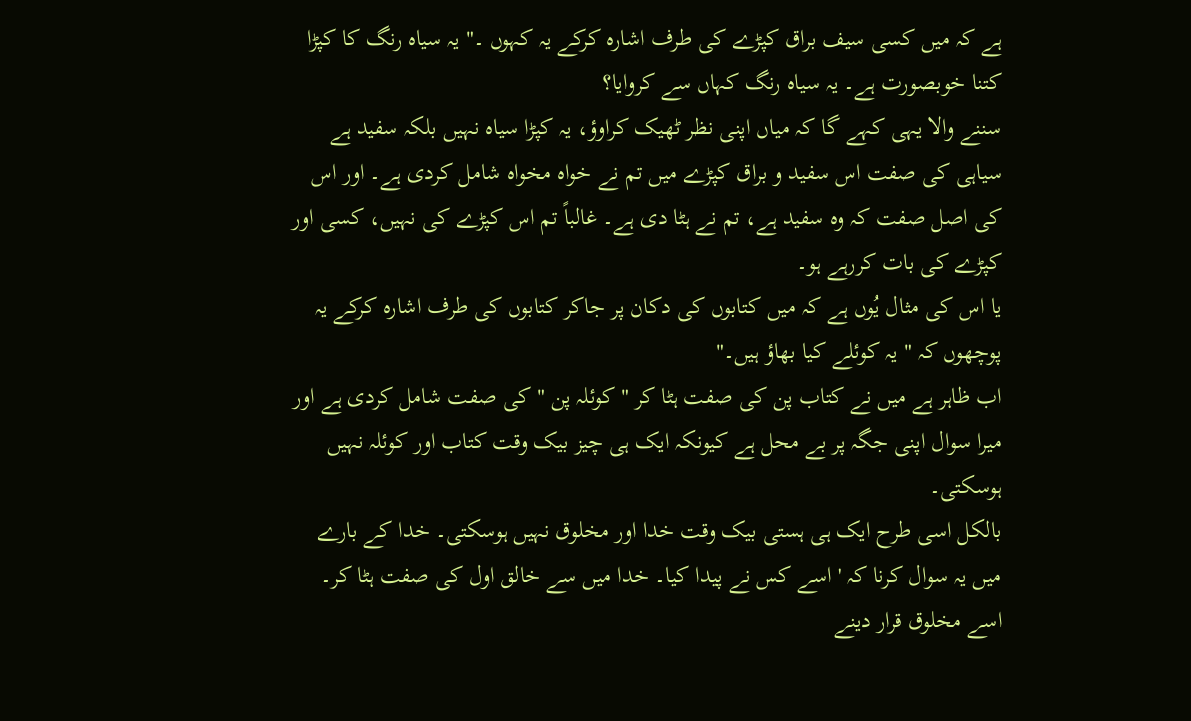ہے کہ میں کسی سیف براق کپڑے کی طرف اشارہ کرکے یہ کہوں ۔" یہ سیاہ رنگ کا کپڑا کتنا خوبصورت ہے۔ یہ سیاہ رنگ کہاں سے کروایا؟
سننے والا یہی کہے گا کہ میاں اپنی نظر ٹھیک کراوؤ، یہ کپڑا سیاہ نہیں بلکہ سفید ہے سیاہی کی صفت اس سفید و براق کپڑے میں تم نے خواہ مخواہ شامل کردی ہے۔ اور اس کی اصل صفت کہ وہ سفید ہے، تم نے ہٹا دی ہے۔ غالباً تم اس کپڑے کی نہیں، کسی اور کپڑے کی بات کررہے ہو۔
یا اس کی مثال یُوں ہے کہ میں کتابوں کی دکان پر جاکر کتابوں کی طرف اشارہ کرکے یہ پوچھوں کہ " یہ کوئلے کیا بھاؤ ہیں۔"
اب ظاہر ہے میں نے کتاب پن کی صفت ہٹا کر " کوئلہ پن " کی صفت شامل کردی ہے اور میرا سوال اپنی جگہ پر بے محل ہے کیونکہ ایک ہی چیز بیک وقت کتاب اور کوئلہ نہیں ہوسکتی۔
بالکل اسی طرح ایک ہی ہستی بیک وقت خدا اور مخلوق نہیں ہوسکتی۔ خدا کے بارے میں یہ سوال کرنا کہ ' اسے کس نے پیدا کیا۔ خدا میں سے خالق اول کی صفت ہٹا کر۔ اسے مخلوق قرار دینے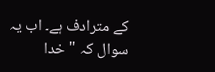کے مترادف ہے۔ اب یہ سوال کہ " خدا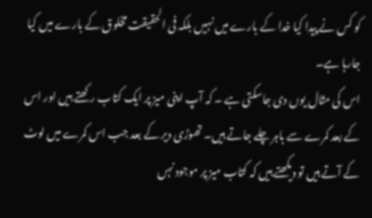کو کس نے پیدا کیا خدا کے بارے میں نہیں بلکہ فی الحقیقت مخلوق کے بارے میں کیا جارہا ہے۔
اس کی مثال یوں دی جاسکتی ہے ۔ کہ آپ اپنی میز پر ایک کتاب رکھتے ہیں اور اس کے بعد کمرے سے باہر چلے جاتے ہیں۔ تھوڑی دیر کے بعد جب اس کمرے میں لوٹ کے آتے ہیں تو دیکھتے ہیں کہ کتاب میز پر موجود نہں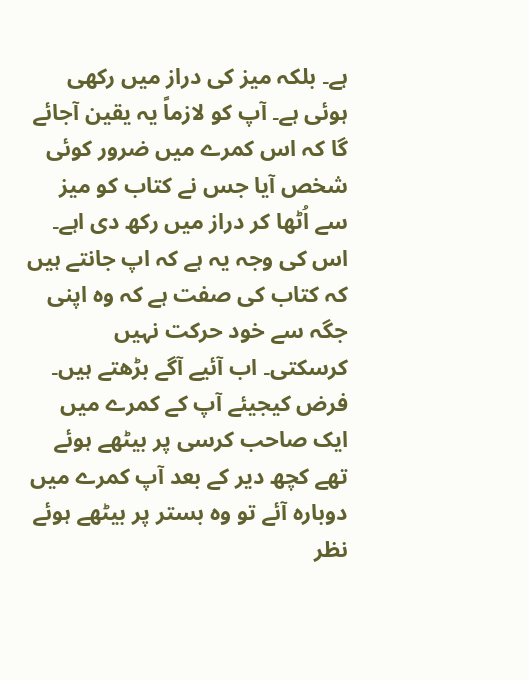ہے۔ بلکہ میز کی دراز میں رکھی ہوئی ہے۔ آپ کو لازماً یہ یقین آجائے گا کہ اس کمرے میں ضرور کوئی شخص آیا جس نے کتاب کو میز سے اُٹھا کر دراز میں رکھ دی اہے۔ اس کی وجہ یہ ہے کہ اپ جانتے ہیں کہ کتاب کی صفت ہے کہ وہ اپنی جگہ سے خود حرکت نہیں کرسکتی۔ اب آئیے آگے بڑھتے ہیں۔ فرض کیجیئے آپ کے کمرے میں ایک صاحب کرسی پر بیٹھے ہوئے تھے کچھ دیر کے بعد آپ کمرے میں دوبارہ آئے تو وہ بستر پر بیٹھے ہوئے نظر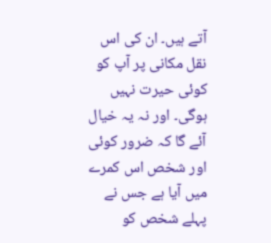آتے ہیں۔ ان کی اس نقل مکانی پر آپ کو کوئی حیرت نہیں ہوگی۔ اور نہ یہ خیال آئے گا کہ ضرور کوئی اور شخص اس کمرے میں آیا ہے جس نے پہلے شخص کو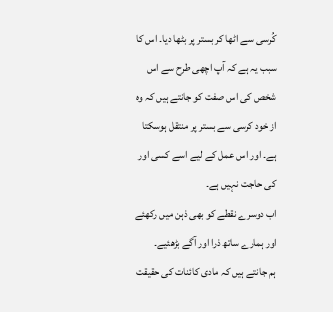کُرسی سے اٹھا کر بستر پر بٹھا دیا۔ اس کا سبب یہ ہے کہ آپ اچھی طرح سے اس شخص کی اس صفت کو جانتے ہیں کہ وہ از خود کرسی سے بستر پر منتقل ہوسکتا ہے۔ اور اس عمل کے لیے اسے کسی اور کی حاجت نہیں ہے۔
اب دوسرے نقطے کو بھی ذہن میں رکھئے اور ہمارے ساتھ ذرا اور آگے بڑھئیے۔
ہم جانتے ہیں کہ مادی کائنات کی حقیقت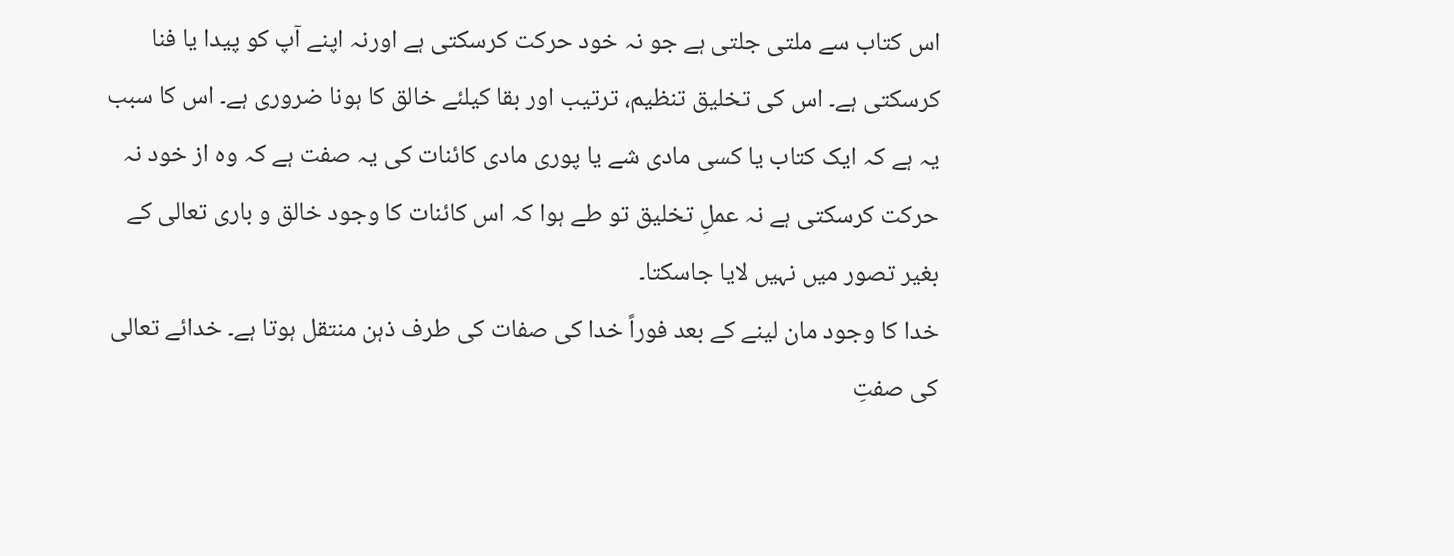اس کتاب سے ملتی جلتی ہے جو نہ خود حرکت کرسکتی ہے اورنہ اپنے آپ کو پیدا یا فنا کرسکتی ہے۔ اس کی تخلیق تنظیم، ترتیب اور بقا کیلئے خالق کا ہونا ضروری ہے۔ اس کا سبب یہ ہے کہ ایک کتاب یا کسی مادی شے یا پوری مادی کائنات کی یہ صفت ہے کہ وہ از خود نہ حرکت کرسکتی ہے نہ عملِ تخلیق تو طے ہوا کہ اس کائنات کا وجود خالق و باری تعالی کے بغیر تصور میں نہیں لایا جاسکتا۔
خدا کا وجود مان لینے کے بعد فوراً خدا کی صفات کی طرف ذہن منتقل ہوتا ہے۔ خدائے تعالی کی صفتِ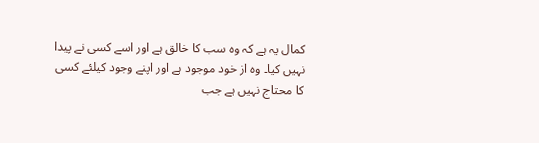کمال یہ ہے کہ وہ سب کا خالق ہے اور اسے کسی نے پیدا نہیں کیا۔ وہ از خود موجود ہے اور اپنے وجود کیلئے کسی کا محتاج نہیں ہے جب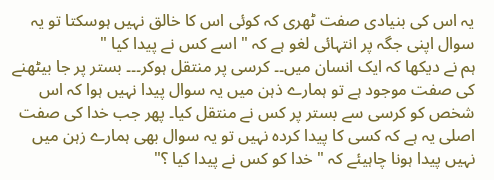یہ اس کی بنیادی صفت ٹھری کہ کوئی اس کا خالق نہیں ہوسکتا تو یہ سوال اپنی جگہ پر انتہائی لغو ہے کہ " اسے کس نے پیدا کیا "
ہم نے دیکھا کہ ایک انسان میں۔۔ کرسی پر منتقل ہوکر۔۔۔ بستر پر جا بیٹھنے کی صفت موجود ہے تو ہمارے ذہن میں یہ سوال پیدا نہیں ہوا کہ اس شخص کو کرسی سے بستر پر کس نے منتقل کیا۔ پھر جب خدا کی صفت اصلی یہ ہے کہ کسی کا پیدا کردہ نہیں تو یہ سوال بھی ہمارے زہن میں نہیں پیدا ہونا چاہیئے کہ " خدا کو کس نے پیدا کیا ؟"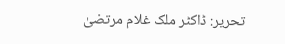تحریر: ڈاکٹر ملک غلام مرتضیٰ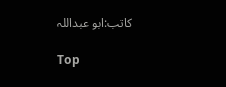کاتب:ابو عبداللہ

Top